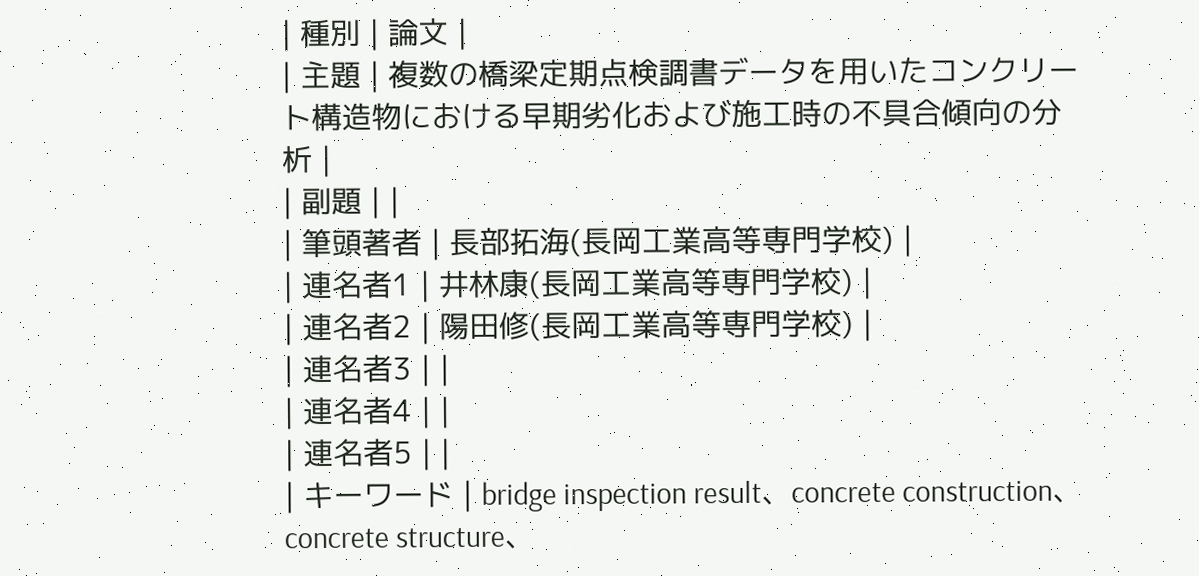| 種別 | 論文 |
| 主題 | 複数の橋梁定期点検調書データを用いたコンクリート構造物における早期劣化および施工時の不具合傾向の分析 |
| 副題 | |
| 筆頭著者 | 長部拓海(長岡工業高等専門学校) |
| 連名者1 | 井林康(長岡工業高等専門学校) |
| 連名者2 | 陽田修(長岡工業高等専門学校) |
| 連名者3 | |
| 連名者4 | |
| 連名者5 | |
| キーワード | bridge inspection result、concrete construction、concrete structure、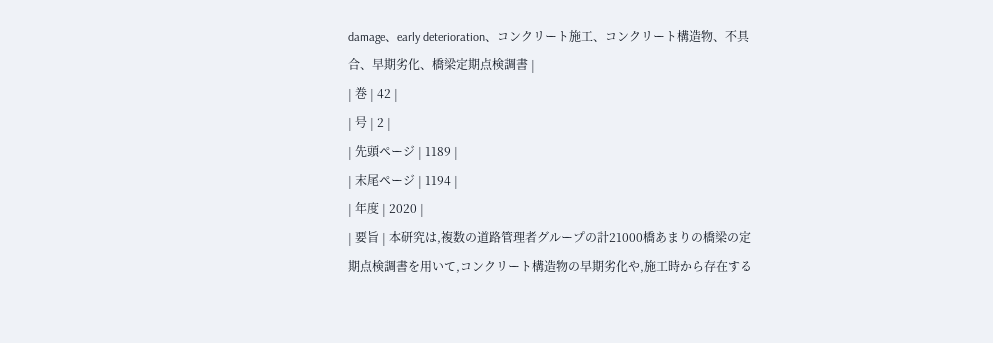damage、early deterioration、コンクリート施工、コンクリート構造物、不具合、早期劣化、橋梁定期点検調書 |
| 巻 | 42 |
| 号 | 2 |
| 先頭ページ | 1189 |
| 末尾ページ | 1194 |
| 年度 | 2020 |
| 要旨 | 本研究は,複数の道路管理者グループの計21000橋あまりの橋梁の定期点検調書を用いて,コンクリート構造物の早期劣化や,施工時から存在する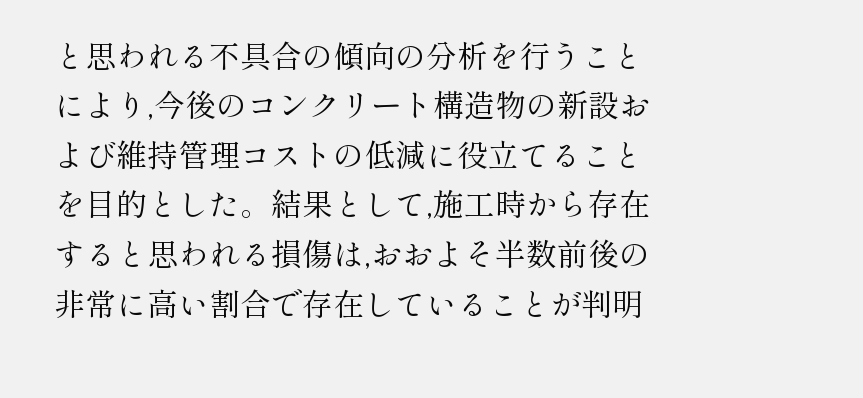と思われる不具合の傾向の分析を行うことにより,今後のコンクリート構造物の新設および維持管理コストの低減に役立てることを目的とした。結果として,施工時から存在すると思われる損傷は,おおよそ半数前後の非常に高い割合で存在していることが判明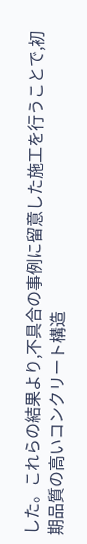した。これらの結果より,不具合の事例に留意した施工を行うことで,初期品質の高いコンクリート構造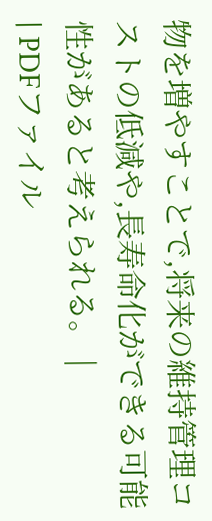物を増やすことで,将来の維持管理コストの低減や,長寿命化ができる可能性があると考えられる。 |
| PDFファイル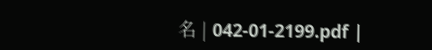名 | 042-01-2199.pdf |